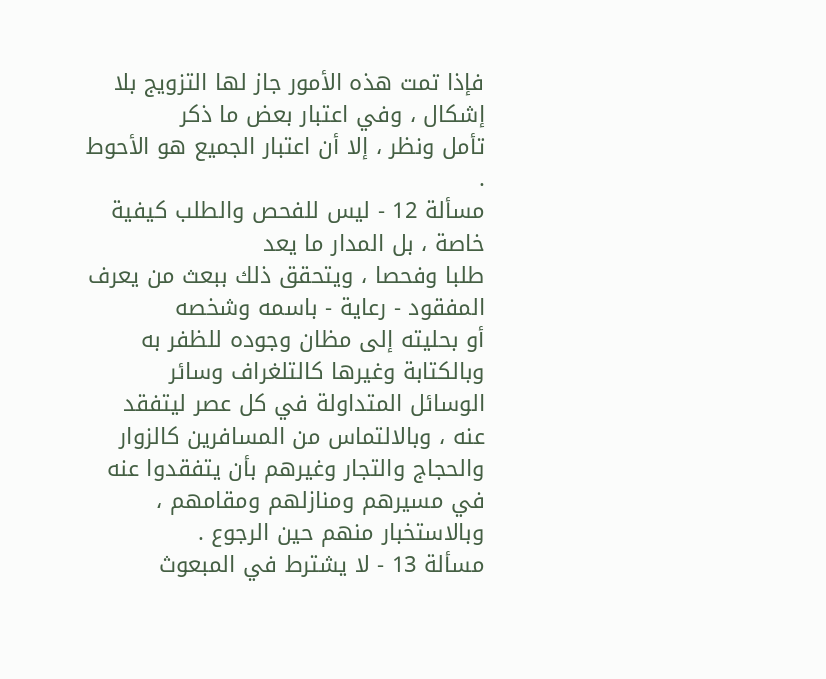فإذا تمت هذه الأمور جاز لها التزويج بلا إشكال ، وفي اعتبار بعض ما ذكر
تأمل ونظر ، إلا أن اعتبار الجميع هو الأحوط .
مسألة 12 - ليس للفحص والطلب كيفية خاصة ، بل المدار ما يعد
طلبا وفحصا ، ويتحقق ذلك ببعث من يعرف المفقود - رعاية - باسمه وشخصه
أو بحليته إلى مظان وجوده للظفر به وبالكتابة وغيرها كالتلغراف وسائر
الوسائل المتداولة في كل عصر ليتفقد عنه ، وبالالتماس من المسافرين كالزوار
والحجاج والتجار وغيرهم بأن يتفقدوا عنه في مسيرهم ومنازلهم ومقامهم ،
وبالاستخبار منهم حين الرجوع .
مسألة 13 - لا يشترط في المبعوث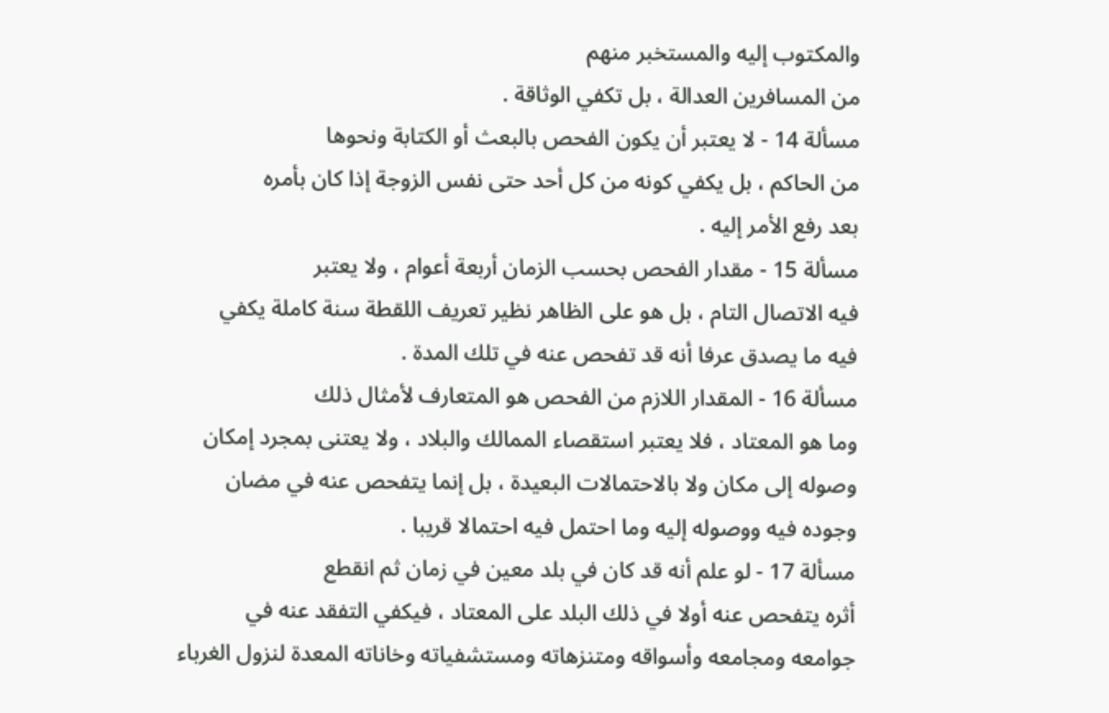والمكتوب إليه والمستخبر منهم
من المسافرين العدالة ، بل تكفي الوثاقة .
مسألة 14 - لا يعتبر أن يكون الفحص بالبعث أو الكتابة ونحوها
من الحاكم ، بل يكفي كونه من كل أحد حتى نفس الزوجة إذا كان بأمره
بعد رفع الأمر إليه .
مسألة 15 - مقدار الفحص بحسب الزمان أربعة أعوام ، ولا يعتبر
فيه الاتصال التام ، بل هو على الظاهر نظير تعريف اللقطة سنة كاملة يكفي
فيه ما يصدق عرفا أنه قد تفحص عنه في تلك المدة .
مسألة 16 - المقدار اللازم من الفحص هو المتعارف لأمثال ذلك
وما هو المعتاد ، فلا يعتبر استقصاء الممالك والبلاد ، ولا يعتنى بمجرد إمكان
وصوله إلى مكان ولا بالاحتمالات البعيدة ، بل إنما يتفحص عنه في مضان
وجوده فيه ووصوله إليه وما احتمل فيه احتمالا قريبا .
مسألة 17 - لو علم أنه قد كان في بلد معين في زمان ثم انقطع
أثره يتفحص عنه أولا في ذلك البلد على المعتاد ، فيكفي التفقد عنه في
جوامعه ومجامعه وأسواقه ومتنزهاته ومستشفياته وخاناته المعدة لنزول الغرباء